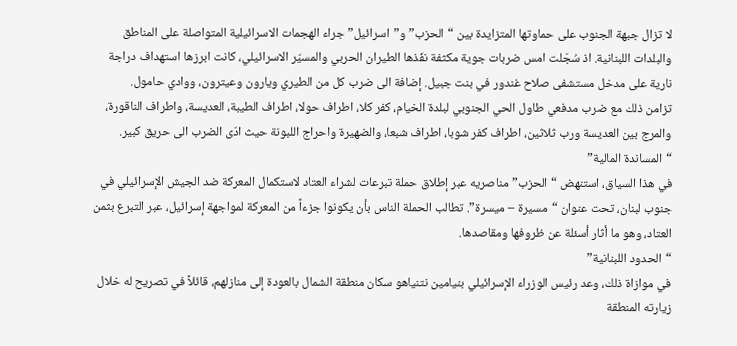لا تزال جبهة الجنوب على حماوتها المتزايدة بين “الحزب” و”اسرائيل” جراء الهجمات الاسرائيلية المتواصلة على المناطق والبلدات اللبنانية. اذ سُجّلت امس ضربات جوية مكثفة نفّذها الطيران الحربي والمسيّر الاسرائيلي، كانت ابرزها استهداف دراجة نارية على مدخل مستشفى صلاح غندور في بنت جبيل. إضافة الى ضرب كل من الطيري ويارون وعيترون، ووادي حامول.
تزامن ذلك مع ضرب مدفعي طاول الحي الجنوبي لبلدة الخيام، كفر كلا، اطراف حولا، اطراف الطيبة، العديسة، واطراف الناقورة، والمرج بين العديسة ورب ثلاثين، اطراف كفر شوبا، اطراف شبعا، والضهيرة واحراج اللبونة حيث ادّى الضرب الى حريق كبير.
“المساندة المالية”
في هذا السياق، استنهض “الحزب” مناصريه عبر إطلاق حملة تبرعات لشراء العتاد لاستكمال المعركة ضد الجيش الإسرائيلي في جنوب لبنان، تحت عنوان “مسيرة – ميسرة”. تطالب الحملة الناس بأن يكونوا جزءاً من المعركة لمواجهة إسرائيل، عبر التبرع بثمن العتاد، وهو ما أثار أسئلة عن ظروفها ومقاصدها.
“الحدود اللبنانية”
في موازاة ذلك، وعد رئيس الوزراء الإسرائيلي بنيامين نتنياهو سكان منطقة الشمال بالعودة إلى منازلهم، قائلاً في تصريح له خلال زيارته المنطقة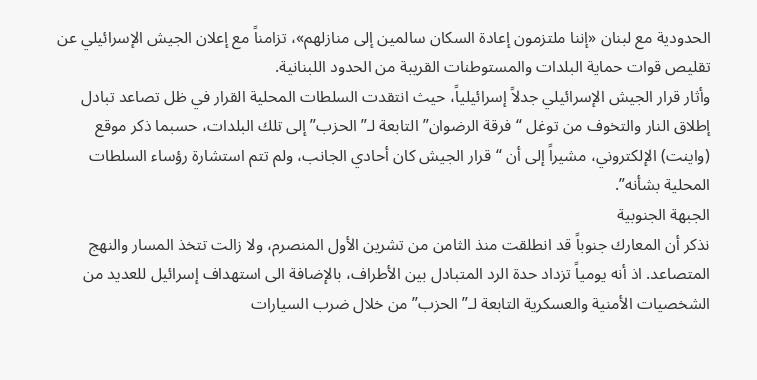الحدودية مع لبنان «إننا ملتزمون إعادة السكان سالمين إلى منازلهم»، تزامناً مع إعلان الجيش الإسرائيلي عن تقليص قوات حماية البلدات والمستوطنات القريبة من الحدود اللبنانية.
وأثار قرار الجيش الإسرائيلي جدلاً إسرائيلياً، حيث انتقدت السلطات المحلية القرار في ظل تصاعد تبادل إطلاق النار والتخوف من توغل “فرقة الرضوان” التابعة لـ”الحزب” إلى تلك البلدات، حسبما ذكر موقع (واينت) الإلكتروني، مشيراً إلى أن “قرار الجيش كان أحادي الجانب، ولم تتم استشارة رؤساء السلطات المحلية بشأنه”.
الجبهة الجنوبية
نذكر أن المعارك جنوباً قد انطلقت منذ الثامن من تشرين الأول المنصرم، ولا زالت تتخذ المسار والنهج المتصاعد. اذ أنه يومياً تزداد حدة الرد المتبادل بين الأطراف، بالإضافة الى استهداف إسرائيل للعديد من الشخصيات الأمنية والعسكرية التابعة لـ”الحزب” من خلال ضرب السيارات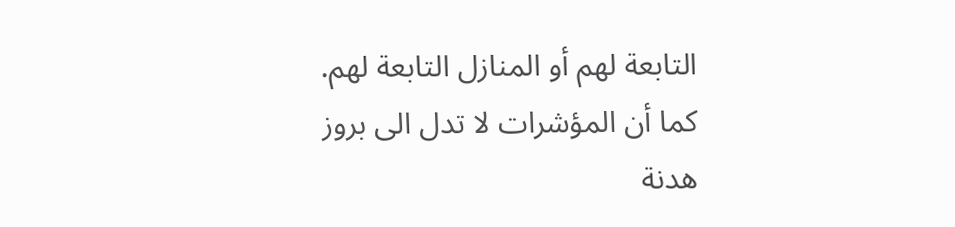التابعة لهم أو المنازل التابعة لهم. كما أن المؤشرات لا تدل الى بروز هدنة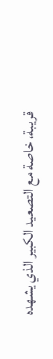قريبة، خاصة مع التصعيد الكبير الذي يشهده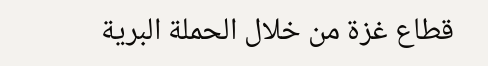قطاع غزة من خلال الحملة البرية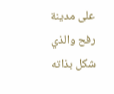على مدينة رفح والذي شكل بذاته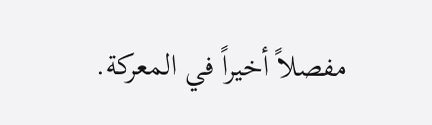مفصلاً أخيراً في المعركة.